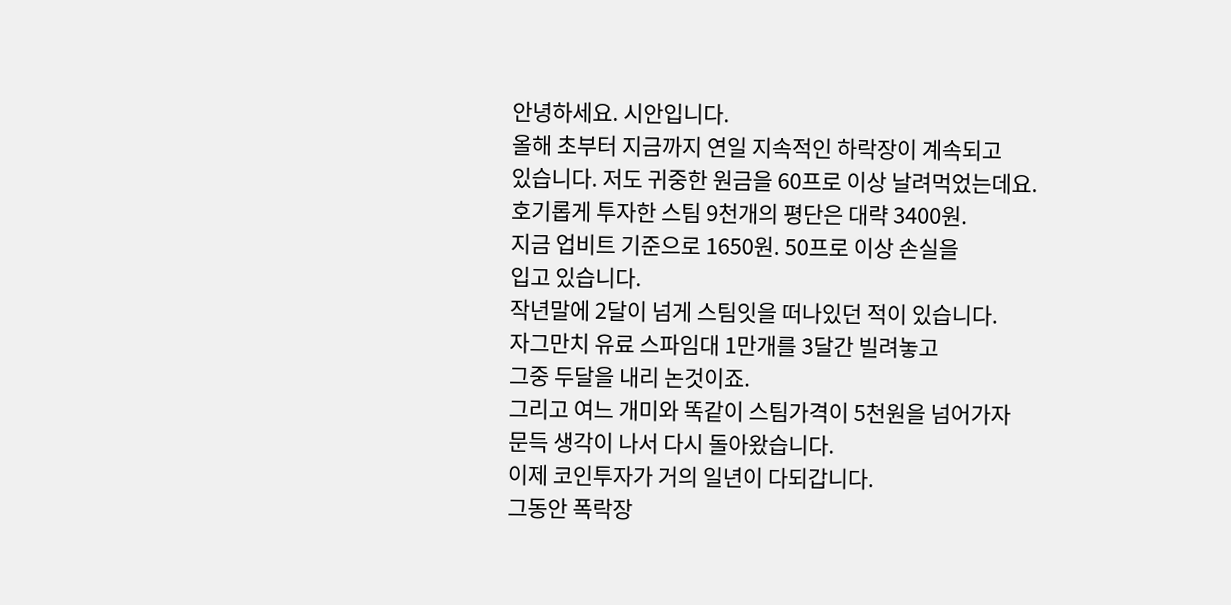안녕하세요. 시안입니다.
올해 초부터 지금까지 연일 지속적인 하락장이 계속되고
있습니다. 저도 귀중한 원금을 60프로 이상 날려먹었는데요.
호기롭게 투자한 스팀 9천개의 평단은 대략 3400원.
지금 업비트 기준으로 1650원. 50프로 이상 손실을
입고 있습니다.
작년말에 2달이 넘게 스팀잇을 떠나있던 적이 있습니다.
자그만치 유료 스파임대 1만개를 3달간 빌려놓고
그중 두달을 내리 논것이죠.
그리고 여느 개미와 똑같이 스팀가격이 5천원을 넘어가자
문득 생각이 나서 다시 돌아왔습니다.
이제 코인투자가 거의 일년이 다되갑니다.
그동안 폭락장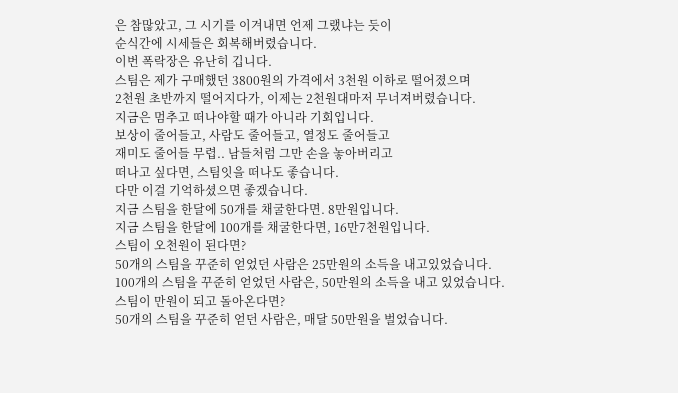은 참많았고, 그 시기를 이겨내면 언제 그랬냐는 듯이
순식간에 시세들은 회복해버렸습니다.
이번 폭락장은 유난히 깁니다.
스팀은 제가 구매했던 3800원의 가격에서 3천원 이하로 떨어졌으며
2천원 초반까지 떨어지다가, 이제는 2천원대마저 무너져버렸습니다.
지금은 멈추고 떠나야할 때가 아니라 기회입니다.
보상이 줄어들고, 사람도 줄어들고, 열정도 줄어들고
재미도 줄어들 무렵.. 남들처럼 그만 손을 놓아버리고
떠나고 싶다면, 스팀잇을 떠나도 좋습니다.
다만 이걸 기억하셨으면 좋겠습니다.
지금 스팀을 한달에 50개를 채굴한다면. 8만원입니다.
지금 스팀을 한달에 100개를 채굴한다면, 16만7천원입니다.
스팀이 오천원이 된다면?
50개의 스팀을 꾸준히 얻었던 사람은 25만원의 소득을 내고있었습니다.
100개의 스팀을 꾸준히 얻었던 사람은, 50만원의 소득을 내고 있었습니다.
스팀이 만원이 되고 돌아온다면?
50개의 스팀을 꾸준히 얻던 사람은, 매달 50만원을 벌었습니다.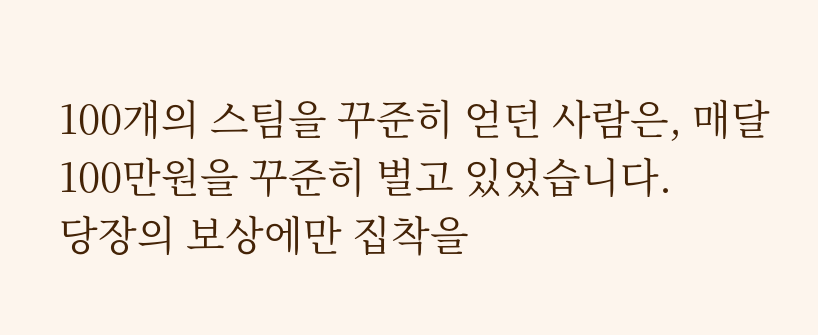100개의 스팀을 꾸준히 얻던 사람은, 매달 100만원을 꾸준히 벌고 있었습니다.
당장의 보상에만 집착을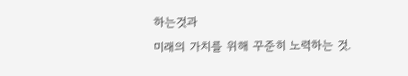하는것과
미래의 가치를 위해 꾸준히 노력하는 것.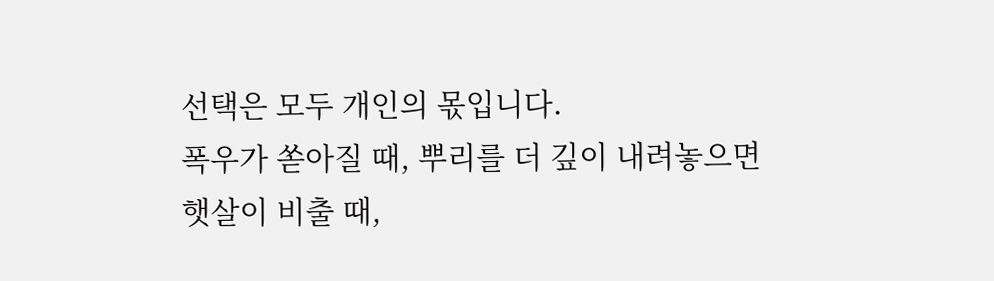선택은 모두 개인의 몫입니다.
폭우가 쏟아질 때, 뿌리를 더 깊이 내려놓으면
햇살이 비출 때,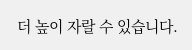더 높이 자랄 수 있습니다.